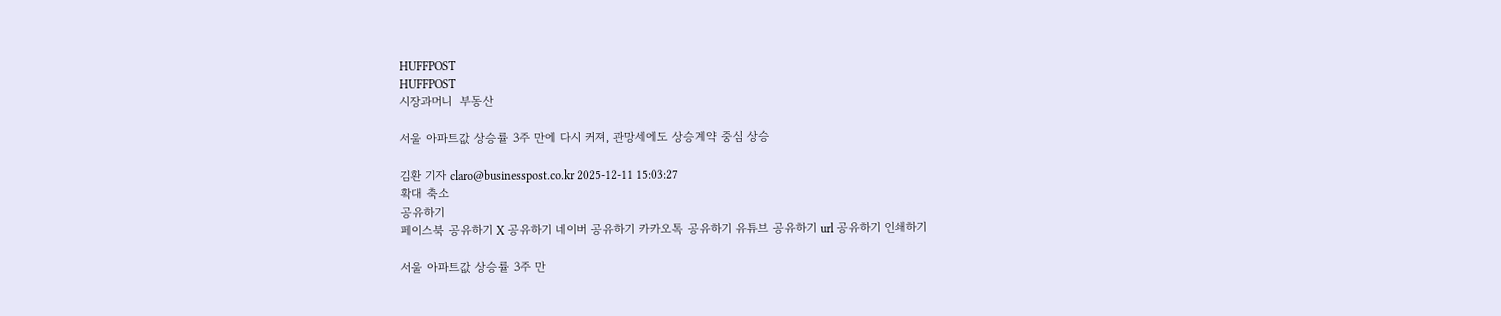HUFFPOST
HUFFPOST
시장과머니  부동산

서울 아파트값 상승률 3주 만에 다시 커져, 관망세에도 상승계약 중심 상승

김환 기자 claro@businesspost.co.kr 2025-12-11 15:03:27
확대 축소
공유하기
페이스북 공유하기 X 공유하기 네이버 공유하기 카카오톡 공유하기 유튜브 공유하기 url 공유하기 인쇄하기

서울 아파트값 상승률 3주 만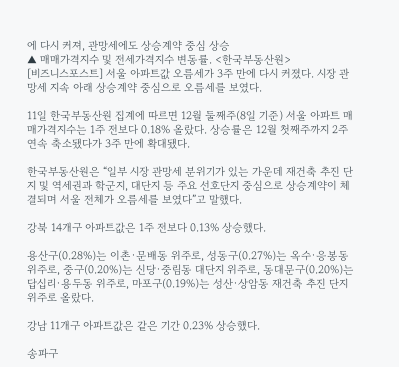에 다시 커져, 관망세에도 상승계약 중심 상승
▲ 매매가격지수 및 전세가격지수 변동률. <한국부동산원>
[비즈니스포스트] 서울 아파트값 오름세가 3주 만에 다시 커졌다. 시장 관망세 지속 아래 상승계약 중심으로 오름세를 보였다.

11일 한국부동산원 집계에 따르면 12월 둘째주(8일 기준) 서울 아파트 매매가격지수는 1주 전보다 0.18% 올랐다. 상승률은 12월 첫째주까지 2주 연속 축소됐다가 3주 만에 확대됐다.

한국부동산원은 “일부 시장 관망세 분위기가 있는 가운데 재건축 추진 단지 및 역세권과 학군지, 대단지 등 주요 선호단지 중심으로 상승계약이 체결되며 서울 전체가 오름세를 보였다”고 말했다.

강북 14개구 아파트값은 1주 전보다 0.13% 상승했다.

용산구(0.28%)는 이촌·문배동 위주로, 성동구(0.27%)는 옥수·응봉동 위주로, 중구(0.20%)는 신당·중림동 대단지 위주로, 동대문구(0.20%)는 답십리·용두동 위주로, 마포구(0.19%)는 성산·상암동 재건축 추진 단지 위주로 올랐다.

강남 11개구 아파트값은 같은 기간 0.23% 상승했다.

송파구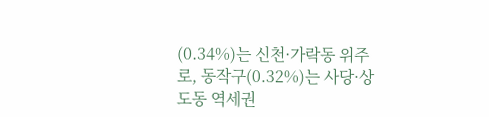(0.34%)는 신천·가락동 위주로, 동작구(0.32%)는 사당·상도동 역세권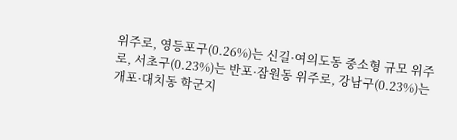위주로, 영등포구(0.26%)는 신길·여의도동 중소형 규모 위주로, 서초구(0.23%)는 반포·잠원동 위주로, 강남구(0.23%)는 개포·대치동 학군지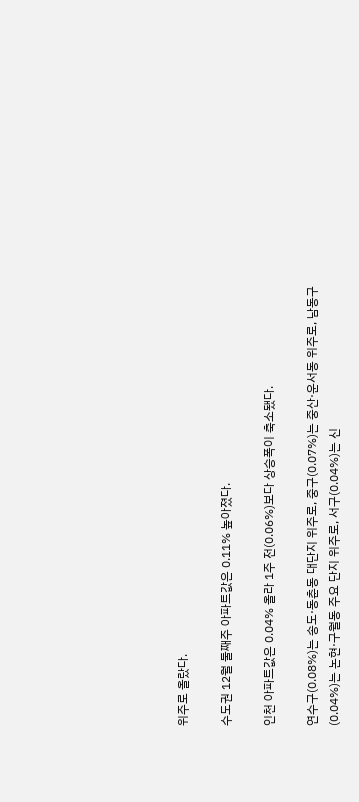위주로 올랐다.

수도권 12월 둘째주 아파트값은 0.11% 높아졌다.

인천 아파트값은 0.04% 올라 1주 전(0.06%)보다 상승폭이 축소됐다.

연수구(0.08%)는 송도·동춘동 대단지 위주로, 중구(0.07%)는 중산·운서동 위주로, 남동구(0.04%)는 논현·구월동 주요 단지 위주로, 서구(0.04%)는 신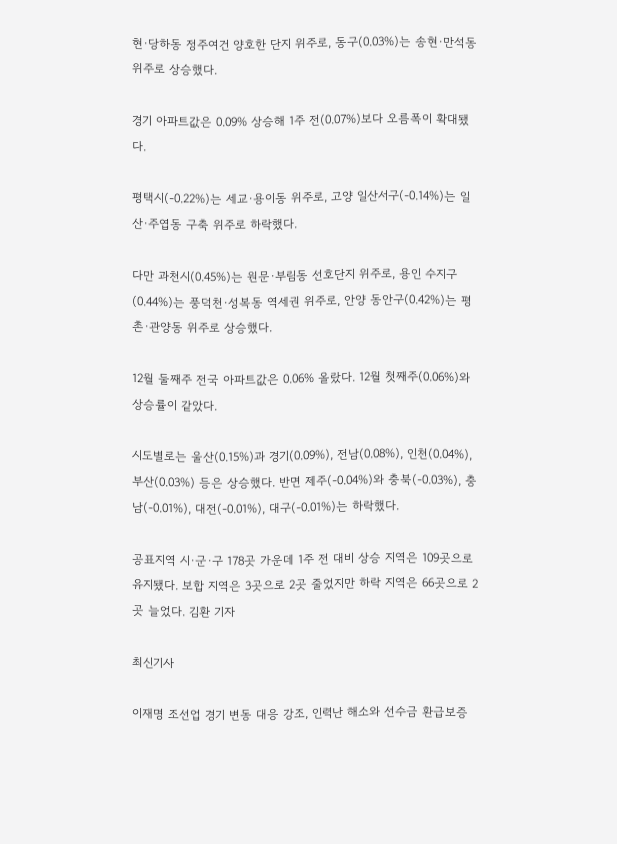현·당하동 정주여건 양호한 단지 위주로, 동구(0.03%)는 송현·만석동 위주로 상승했다.

경기 아파트값은 0.09% 상승해 1주 전(0.07%)보다 오름폭이 확대됐다.

평택시(-0.22%)는 세교·용이동 위주로, 고양 일산서구(-0.14%)는 일산·주엽동 구축 위주로 하락했다.

다만 과천시(0.45%)는 원문·부림동 선호단지 위주로, 용인 수지구(0.44%)는 풍덕천·성복동 역세권 위주로, 안양 동안구(0.42%)는 평촌·관양동 위주로 상승했다.

12월 둘째주 전국 아파트값은 0.06% 올랐다. 12월 첫째주(0.06%)와 상승률이 같았다.

시도별로는 울산(0.15%)과 경기(0.09%), 전남(0.08%), 인천(0.04%), 부산(0.03%) 등은 상승했다. 반면 제주(-0.04%)와 충북(-0.03%), 충남(-0.01%), 대전(-0.01%), 대구(-0.01%)는 하락했다.

공표지역 시·군·구 178곳 가운데 1주 전 대비 상승 지역은 109곳으로 유지됐다. 보합 지역은 3곳으로 2곳 줄었지만 하락 지역은 66곳으로 2곳 늘었다. 김환 기자

최신기사

이재명 조선업 경기 변동 대응 강조, 인력난 해소와 선수금 환급보증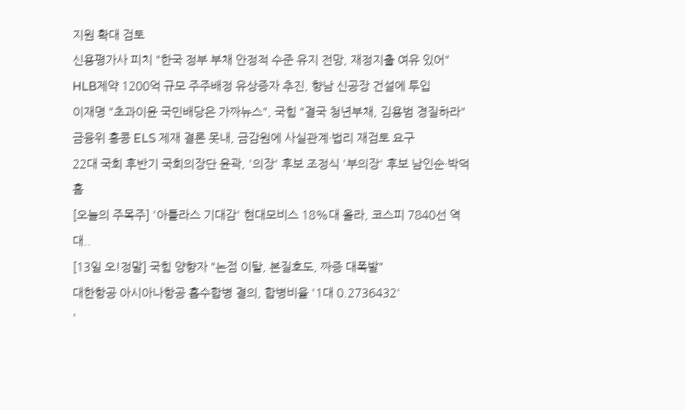지원 확대 검토
신용평가사 피치 "한국 정부 부채 안정적 수준 유지 전망, 재정지출 여유 있어"
HLB제약 1200억 규모 주주배정 유상증자 추진, 향남 신공장 건설에 투입
이재명 "초과이윤 국민배당은 가짜뉴스", 국힘 "결국 청년부채, 김용범 경질하라"
금융위 홍콩 ELS 제재 결론 못내, 금감원에 사실관계·법리 재검토 요구
22대 국회 후반기 국회의장단 윤곽, '의장' 후보 조정식 '부의장' 후보 남인순·박덕흠
[오늘의 주목주] '아틀라스 기대감' 현대모비스 18%대 올라, 코스피 7840선 역대..
[13일 오!정말] 국힘 양향자 "논점 이탈, 본질호도, 짜증 대폭발"
대한항공 아시아나항공 흡수합병 결의, 합병비율 '1대 0.2736432'
'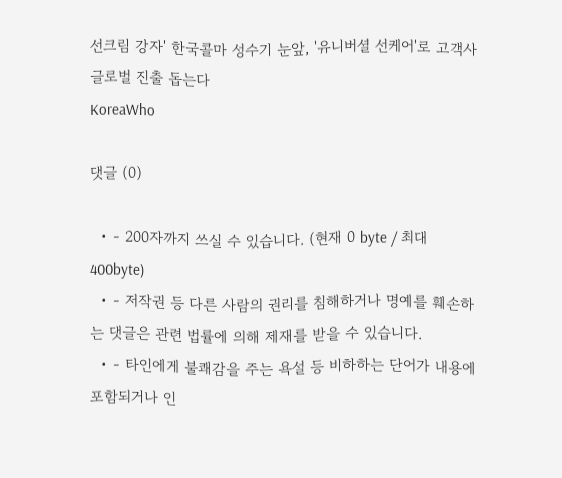선크림 강자' 한국콜마 성수기 눈앞, '유니버셜 선케어'로 고객사 글로벌 진출 돕는다
KoreaWho

댓글 (0)

  • - 200자까지 쓰실 수 있습니다. (현재 0 byte / 최대 400byte)
  • - 저작권 등 다른 사람의 권리를 침해하거나 명예를 훼손하는 댓글은 관련 법률에 의해 제재를 받을 수 있습니다.
  • - 타인에게 불쾌감을 주는 욕설 등 비하하는 단어가 내용에 포함되거나 인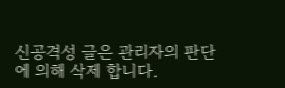신공격성 글은 관리자의 판단에 의해 삭제 합니다.